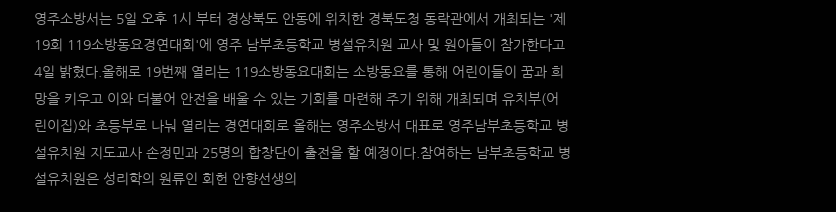영주소방서는 5일 오후 1시 부터 경상북도 안동에 위치한 경북도청 동락관에서 개최되는 '제19회 119소방동요경연대회'에 영주 남부초등학교 병설유치원 교사 및 원아들이 참가한다고 4일 밝혔다.올해로 19번째 열리는 119소방동요대회는 소방동요를 통해 어린이들이 꿈과 희망을 키우고 이와 더불어 안전을 배울 수 있는 기회를 마련해 주기 위해 개최되며 유치부(어린이집)와 초등부로 나눠 열리는 경연대회로 올해는 영주소방서 대표로 영주남부초등학교 병설유치원 지도교사 손정민과 25명의 합창단이 출전을 할 예정이다.참여하는 남부초등학교 병설유치원은 성리학의 원류인 회헌 안향선생의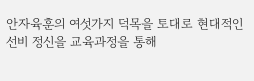안자육훈의 여섯가지 덕목을 토대로 현대적인 선비 정신을 교육과정을 통해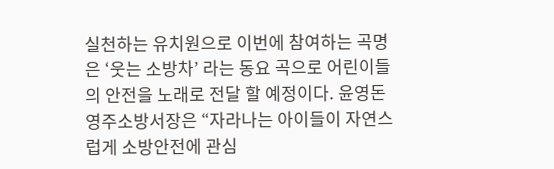실천하는 유치원으로 이번에 참여하는 곡명은 ‘웃는 소방차’ 라는 동요 곡으로 어린이들의 안전을 노래로 전달 할 예정이다. 윤영돈 영주소방서장은 “자라나는 아이들이 자연스럽게 소방안전에 관심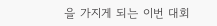을 가지게 되는 이번 대회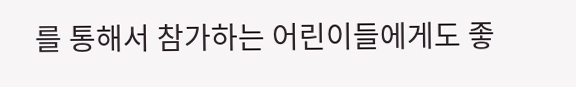를 통해서 참가하는 어린이들에게도 좋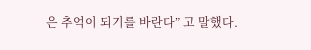은 추억이 되기를 바란다” 고 말했다.